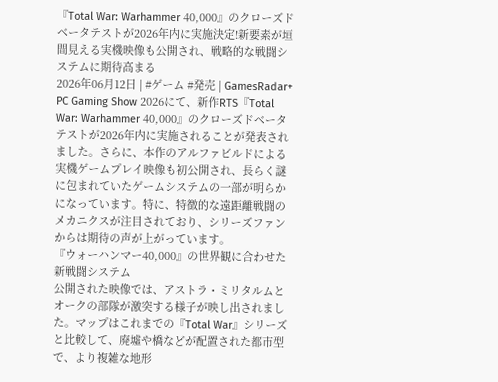『Total War: Warhammer 40,000』のクローズドベータテストが2026年内に実施決定!新要素が垣間見える実機映像も公開され、戦略的な戦闘システムに期待高まる
2026年06月12日 | #ゲーム #発売 | GamesRadar+
PC Gaming Show 2026にて、新作RTS『Total War: Warhammer 40,000』のクローズドベータテストが2026年内に実施されることが発表されました。さらに、本作のアルファビルドによる実機ゲームプレイ映像も初公開され、長らく謎に包まれていたゲームシステムの一部が明らかになっています。特に、特徴的な遠距離戦闘のメカニクスが注目されており、シリーズファンからは期待の声が上がっています。
『ウォーハンマー40,000』の世界観に合わせた新戦闘システム
公開された映像では、アストラ・ミリタルムとオークの部隊が激突する様子が映し出されました。マップはこれまでの『Total War』シリーズと比較して、廃墟や橋などが配置された都市型で、より複雑な地形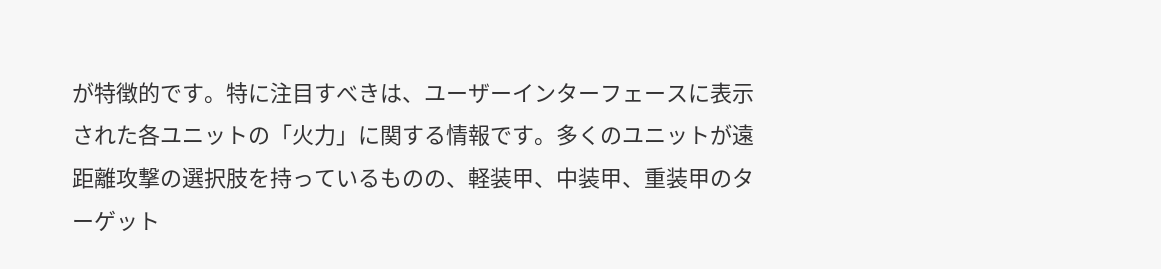が特徴的です。特に注目すべきは、ユーザーインターフェースに表示された各ユニットの「火力」に関する情報です。多くのユニットが遠距離攻撃の選択肢を持っているものの、軽装甲、中装甲、重装甲のターゲット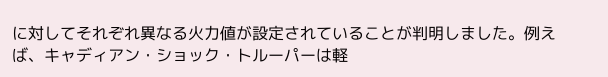に対してそれぞれ異なる火力値が設定されていることが判明しました。例えば、キャディアン・ショック・トルーパーは軽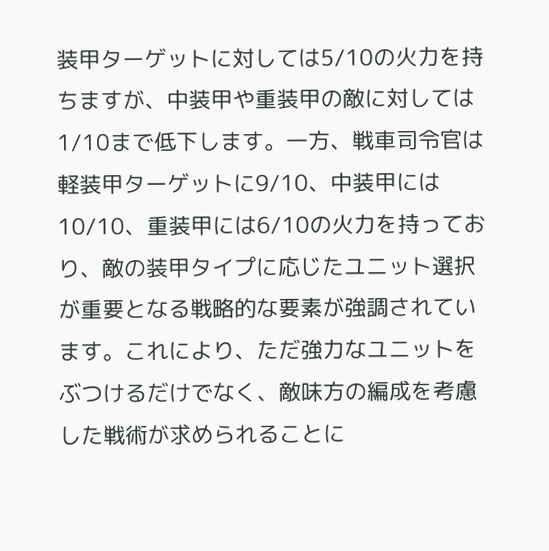装甲ターゲットに対しては5/10の火力を持ちますが、中装甲や重装甲の敵に対しては1/10まで低下します。一方、戦車司令官は軽装甲ターゲットに9/10、中装甲には10/10、重装甲には6/10の火力を持っており、敵の装甲タイプに応じたユニット選択が重要となる戦略的な要素が強調されています。これにより、ただ強力なユニットをぶつけるだけでなく、敵味方の編成を考慮した戦術が求められることに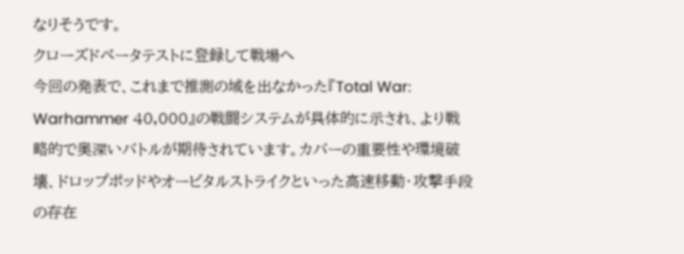なりそうです。
クローズドベータテストに登録して戦場へ
今回の発表で、これまで推測の域を出なかった『Total War: Warhammer 40,000』の戦闘システムが具体的に示され、より戦略的で奥深いバトルが期待されています。カバーの重要性や環境破壊、ドロップポッドやオービタルストライクといった高速移動・攻撃手段の存在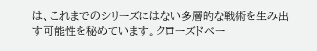は、これまでのシリーズにはない多層的な戦術を生み出す可能性を秘めています。クローズドベー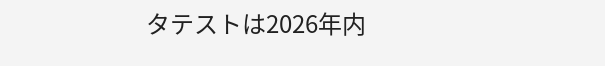タテストは2026年内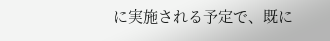に実施される予定で、既に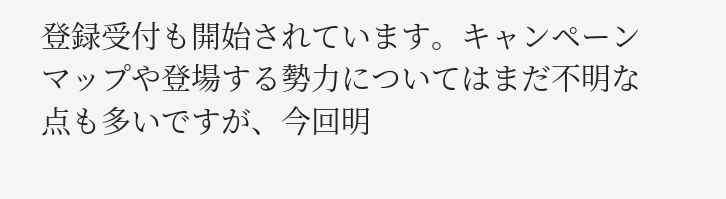登録受付も開始されています。キャンペーンマップや登場する勢力についてはまだ不明な点も多いですが、今回明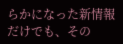らかになった新情報だけでも、その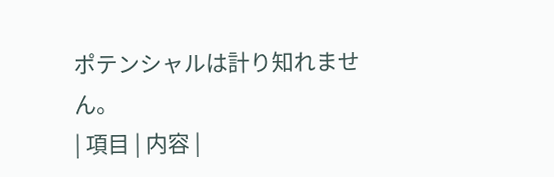ポテンシャルは計り知れません。
| 項目 | 内容 |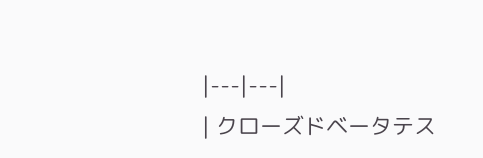|---|---|
| クローズドベータテス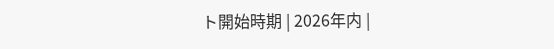ト開始時期 | 2026年内 |